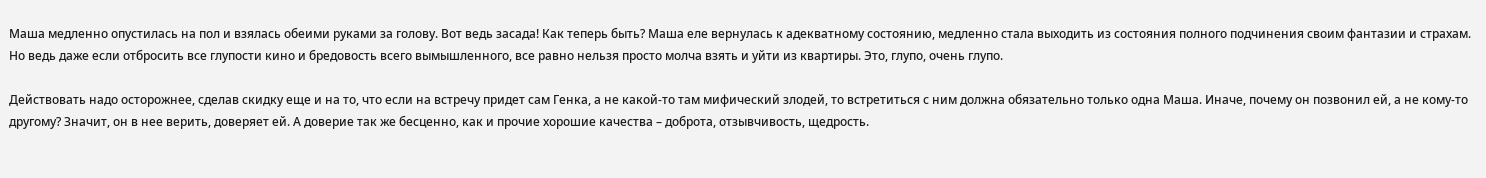Маша медленно опустилась на пол и взялась обеими руками за голову. Вот ведь засада! Как теперь быть? Маша еле вернулась к адекватному состоянию, медленно стала выходить из состояния полного подчинения своим фантазии и страхам. Но ведь даже если отбросить все глупости кино и бредовость всего вымышленного, все равно нельзя просто молча взять и уйти из квартиры. Это, глупо, очень глупо.

Действовать надо осторожнее, сделав скидку еще и на то, что если на встречу придет сам Генка, а не какой-то там мифический злодей, то встретиться с ним должна обязательно только одна Маша. Иначе, почему он позвонил ей, а не кому-то другому? Значит, он в нее верить, доверяет ей. А доверие так же бесценно, как и прочие хорошие качества – доброта, отзывчивость, щедрость.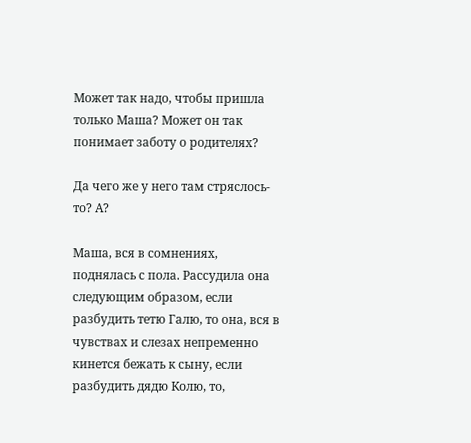Может так надо, чтобы пришла только Маша? Может он так понимает заботу о родителях?

Да чего же у него там стряслось-то? А?

Маша, вся в сомнениях, поднялась с пола. Рассудила она следующим образом, если разбудить тетю Галю, то она, вся в чувствах и слезах непременно кинется бежать к сыну, если разбудить дядю Колю, то,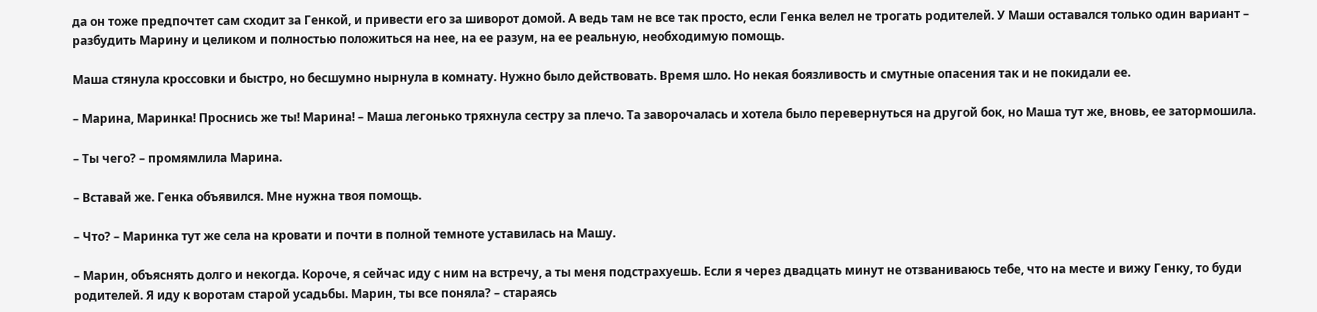да он тоже предпочтет сам сходит за Генкой, и привести его за шиворот домой. А ведь там не все так просто, если Генка велел не трогать родителей. У Маши оставался только один вариант – разбудить Марину и целиком и полностью положиться на нее, на ее разум, на ее реальную, необходимую помощь.

Маша стянула кроссовки и быстро, но бесшумно нырнула в комнату. Нужно было действовать. Время шло. Но некая боязливость и смутные опасения так и не покидали ее.

– Марина, Маринка! Проснись же ты! Марина! – Маша легонько тряхнула сестру за плечо. Та заворочалась и хотела было перевернуться на другой бок, но Маша тут же, вновь, ее затормошила.

– Ты чего? – промямлила Марина.

– Вставай же. Генка объявился. Мне нужна твоя помощь.

– Что? – Маринка тут же села на кровати и почти в полной темноте уставилась на Машу.

– Марин, объяснять долго и некогда. Короче, я сейчас иду с ним на встречу, а ты меня подстрахуешь. Если я через двадцать минут не отзваниваюсь тебе, что на месте и вижу Генку, то буди родителей. Я иду к воротам старой усадьбы. Марин, ты все поняла? – стараясь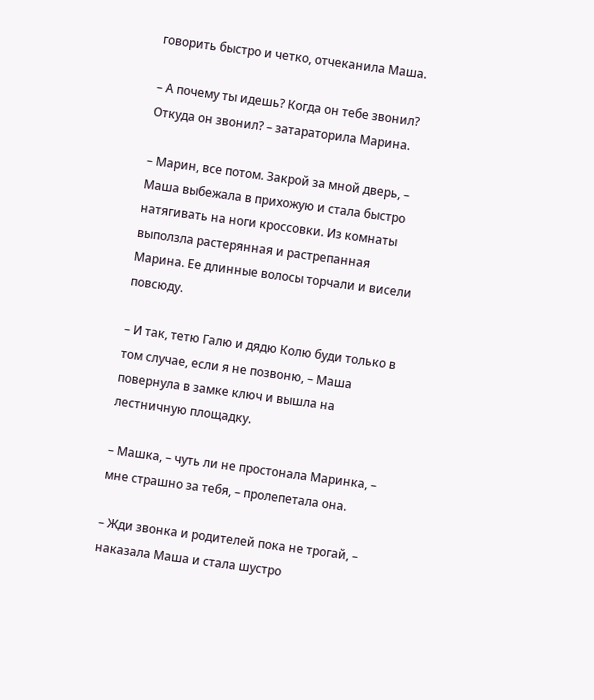говорить быстро и четко, отчеканила Маша.

– А почему ты идешь? Когда он тебе звонил? Откуда он звонил? – затараторила Марина.

– Марин, все потом. Закрой за мной дверь, – Маша выбежала в прихожую и стала быстро натягивать на ноги кроссовки. Из комнаты выползла растерянная и растрепанная Марина. Ее длинные волосы торчали и висели повсюду.

– И так, тетю Галю и дядю Колю буди только в том случае, если я не позвоню, – Маша повернула в замке ключ и вышла на лестничную площадку.

– Машка, – чуть ли не простонала Маринка, – мне страшно за тебя, – пролепетала она.

– Жди звонка и родителей пока не трогай, – наказала Маша и стала шустро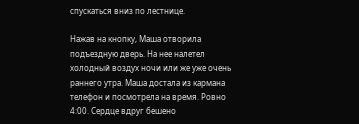спускаться вниз по лестнице.

Нажав на кнопку, Маша отворила подъездную дверь. На нее налетел холодный воздух ночи или же уже очень раннего утра. Маша достала из кармана телефон и посмотрела на время. Ровно 4:00. Сердце вдруг бешено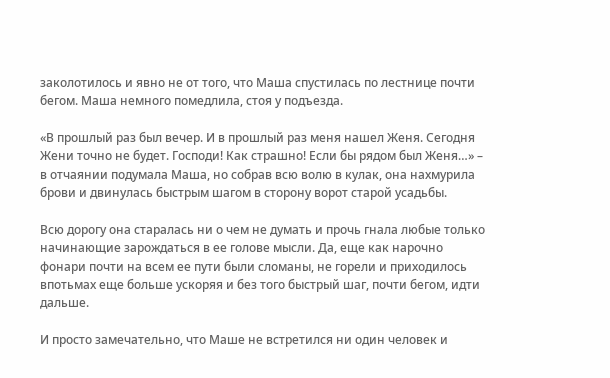заколотилось и явно не от того, что Маша спустилась по лестнице почти бегом. Маша немного помедлила, стоя у подъезда.

«В прошлый раз был вечер. И в прошлый раз меня нашел Женя. Сегодня Жени точно не будет. Господи! Как страшно! Если бы рядом был Женя…» – в отчаянии подумала Маша, но собрав всю волю в кулак, она нахмурила брови и двинулась быстрым шагом в сторону ворот старой усадьбы.

Всю дорогу она старалась ни о чем не думать и прочь гнала любые только начинающие зарождаться в ее голове мысли. Да, еще как нарочно фонари почти на всем ее пути были сломаны, не горели и приходилось впотьмах еще больше ускоряя и без того быстрый шаг, почти бегом, идти дальше.

И просто замечательно, что Маше не встретился ни один человек и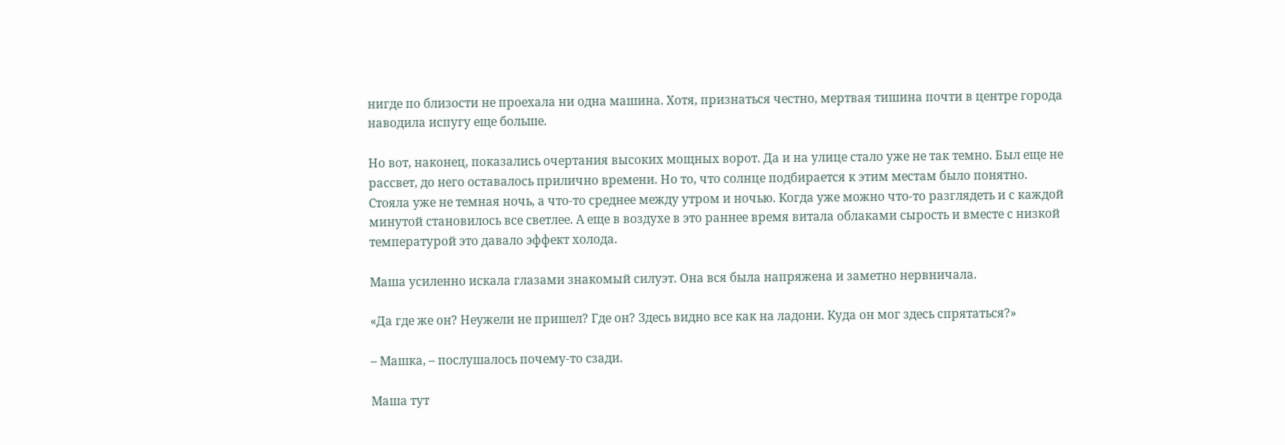нигде по близости не проехала ни одна машина. Хотя, признаться честно, мертвая тишина почти в центре города наводила испугу еще больше.

Но вот, наконец, показались очертания высоких мощных ворот. Да и на улице стало уже не так темно. Был еще не рассвет, до него оставалось прилично времени. Но то, что солнце подбирается к этим местам было понятно. Стояла уже не темная ночь, а что-то среднее между утром и ночью. Когда уже можно что-то разглядеть и с каждой минутой становилось все светлее. А еще в воздухе в это раннее время витала облаками сырость и вместе с низкой температурой это давало эффект холода.

Маша усиленно искала глазами знакомый силуэт. Она вся была напряжена и заметно нервничала.

«Да где же он? Неужели не пришел? Где он? Здесь видно все как на ладони. Куда он мог здесь спрятаться?»

– Машка, – послушалось почему-то сзади.

Маша тут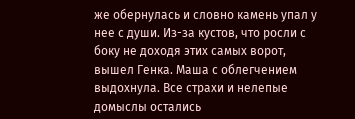же обернулась и словно камень упал у нее с души. Из-за кустов, что росли с боку не доходя этих самых ворот, вышел Генка. Маша с облегчением выдохнула. Все страхи и нелепые домыслы остались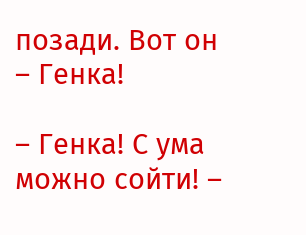позади. Вот он – Генка!

– Генка! С ума можно сойти! –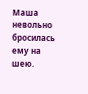Маша невольно бросилась ему на шею.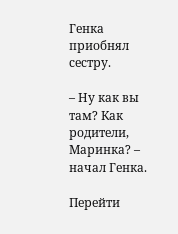Генка приобнял сестру.

– Ну как вы там? Как родители, Маринка? – начал Генка.

Перейти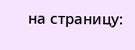на страницу: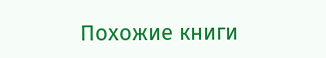Похожие книги